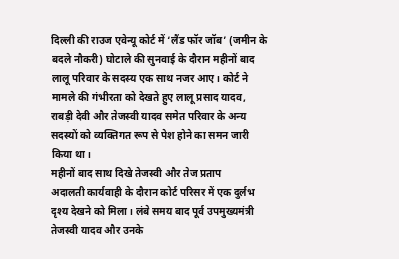दिल्ली की राउज एवेन्यू कोर्ट में ‘लैंड फॉर जॉब’ (जमीन के बदले नौकरी) घोटाले की सुनवाई के दौरान महीनों बाद लालू परिवार के सदस्य एक साथ नजर आए। कोर्ट ने मामले की गंभीरता को देखते हुए लालू प्रसाद यादव, राबड़ी देवी और तेजस्वी यादव समेत परिवार के अन्य सदस्यों को व्यक्तिगत रूप से पेश होने का समन जारी किया था।
महीनों बाद साथ दिखे तेजस्वी और तेज प्रताप
अदालती कार्यवाही के दौरान कोर्ट परिसर में एक दुर्लभ दृश्य देखने को मिला। लंबे समय बाद पूर्व उपमुख्यमंत्री तेजस्वी यादव और उनके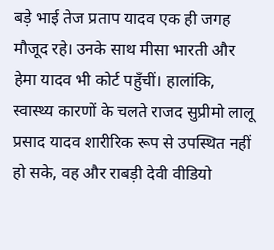बड़े भाई तेज प्रताप यादव एक ही जगह मौजूद रहे। उनके साथ मीसा भारती और हेमा यादव भी कोर्ट पहुँचीं। हालांकि, स्वास्थ्य कारणों के चलते राजद सुप्रीमो लालू प्रसाद यादव शारीरिक रूप से उपस्थित नहीं हो सके, वह और राबड़ी देवी वीडियो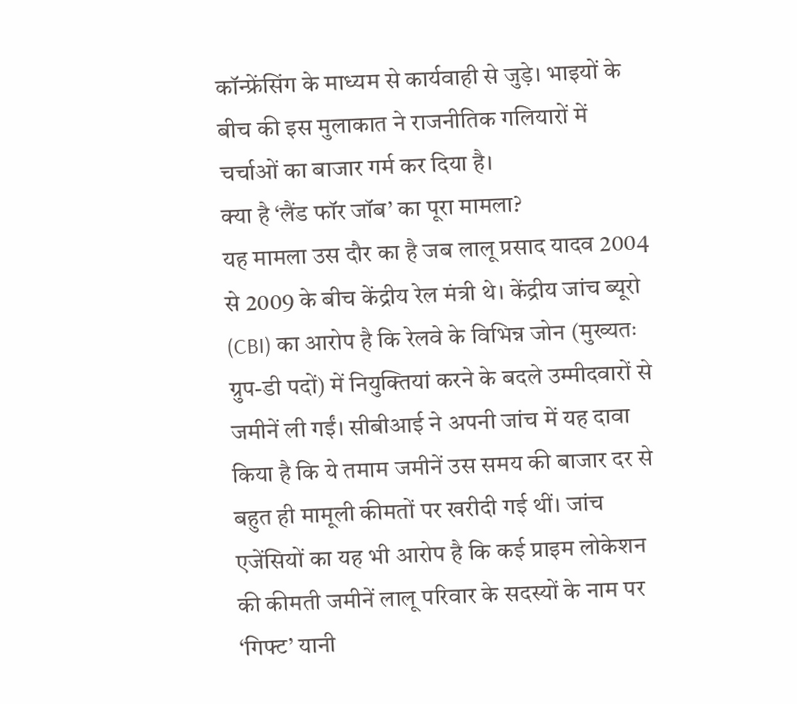कॉन्फ्रेंसिंग के माध्यम से कार्यवाही से जुड़े। भाइयों के बीच की इस मुलाकात ने राजनीतिक गलियारों में चर्चाओं का बाजार गर्म कर दिया है।
क्या है ‘लैंड फॉर जॉब’ का पूरा मामला?
यह मामला उस दौर का है जब लालू प्रसाद यादव 2004 से 2009 के बीच केंद्रीय रेल मंत्री थे। केंद्रीय जांच ब्यूरो (CBI) का आरोप है कि रेलवे के विभिन्न जोन (मुख्यतः ग्रुप-डी पदों) में नियुक्तियां करने के बदले उम्मीदवारों से जमीनें ली गईं। सीबीआई ने अपनी जांच में यह दावा किया है कि ये तमाम जमीनें उस समय की बाजार दर से बहुत ही मामूली कीमतों पर खरीदी गई थीं। जांच एजेंसियों का यह भी आरोप है कि कई प्राइम लोकेशन की कीमती जमीनें लालू परिवार के सदस्यों के नाम पर ‘गिफ्ट’ यानी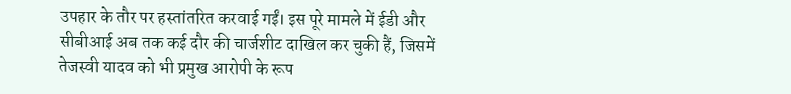उपहार के तौर पर हस्तांतरित करवाई गईं। इस पूरे मामले में ईडी और सीबीआई अब तक कई दौर की चार्जशीट दाखिल कर चुकी हैं, जिसमें तेजस्वी यादव को भी प्रमुख आरोपी के रूप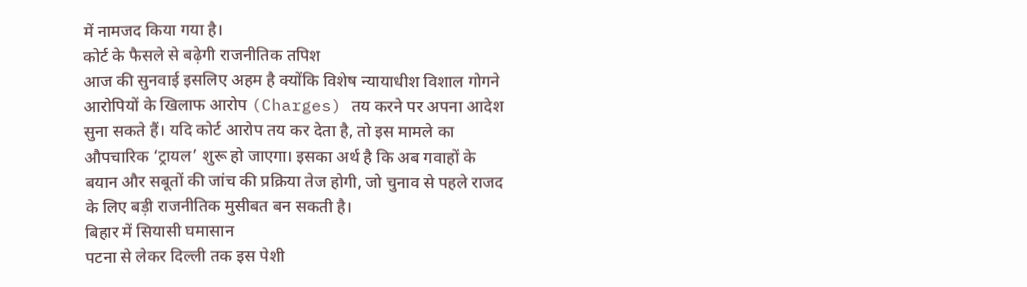में नामजद किया गया है।
कोर्ट के फैसले से बढ़ेगी राजनीतिक तपिश
आज की सुनवाई इसलिए अहम है क्योंकि विशेष न्यायाधीश विशाल गोगने आरोपियों के खिलाफ आरोप (Charges) तय करने पर अपना आदेश सुना सकते हैं। यदि कोर्ट आरोप तय कर देता है, तो इस मामले का औपचारिक ‘ट्रायल’ शुरू हो जाएगा। इसका अर्थ है कि अब गवाहों के बयान और सबूतों की जांच की प्रक्रिया तेज होगी, जो चुनाव से पहले राजद के लिए बड़ी राजनीतिक मुसीबत बन सकती है।
बिहार में सियासी घमासान
पटना से लेकर दिल्ली तक इस पेशी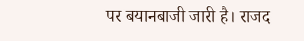पर बयानबाजी जारी है। राजद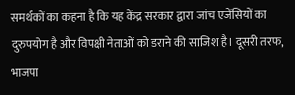समर्थकों का कहना है कि यह केंद्र सरकार द्वारा जांच एजेंसियों का दुरुपयोग है और विपक्षी नेताओं को डराने की साजिश है। दूसरी तरफ, भाजपा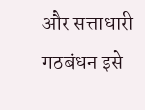और सत्ताधारी गठबंधन इसे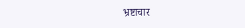भ्रष्टाचार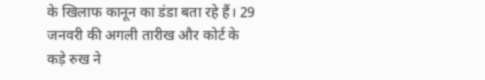के खिलाफ कानून का डंडा बता रहे हैं। 29 जनवरी की अगली तारीख और कोर्ट के कड़े रुख ने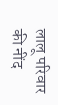लालू परिवार की नींद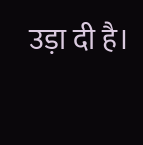उड़ा दी है।